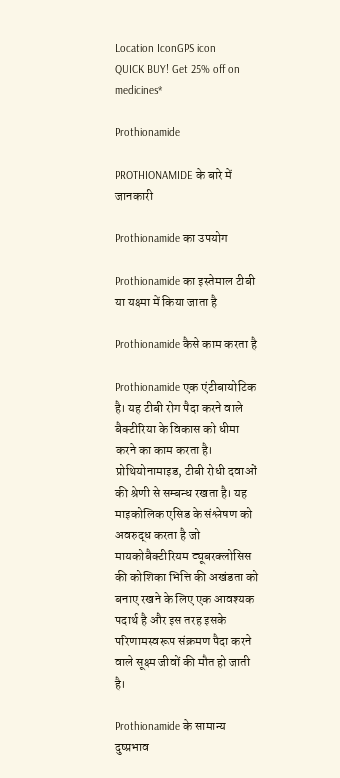Location IconGPS icon
QUICK BUY! Get 25% off on medicines*

Prothionamide

PROTHIONAMIDE के बारे में जानकारी

Prothionamide का उपयोग

Prothionamide का इस्तेमाल टीबी या यक्ष्मा में किया जाता है

Prothionamide कैसे काम करता है

Prothionamide एक एंटीबायोटिक है। यह टीबी रोग पैदा करने वाले बैक्टीरिया के विकास को धीमा करने का काम करता है। प्रोथियोनामाइड, टीबी रोधी दवाओं की श्रेणी से सम्बन्ध रखता है। यह माइकोलिक एसिड के संश्लेषण को अवरुद्ध करता है जो मायकोबैक्टीरियम ट्यूबरक्लोसिस की कोशिका भित्ति की अखंडता को बनाए रखने के लिए एक आवश्यक पदार्थ है और इस तरह इसके परिणामस्वरूप संक्रमण पैदा करने वाले सूक्ष्म जीवों की मौत हो जाती है।

Prothionamide के सामान्य दुष्प्रभाव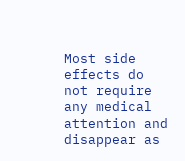Most side effects do not require any medical attention and disappear as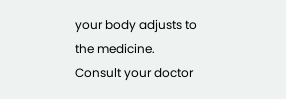your body adjusts to the medicine. Consult your doctor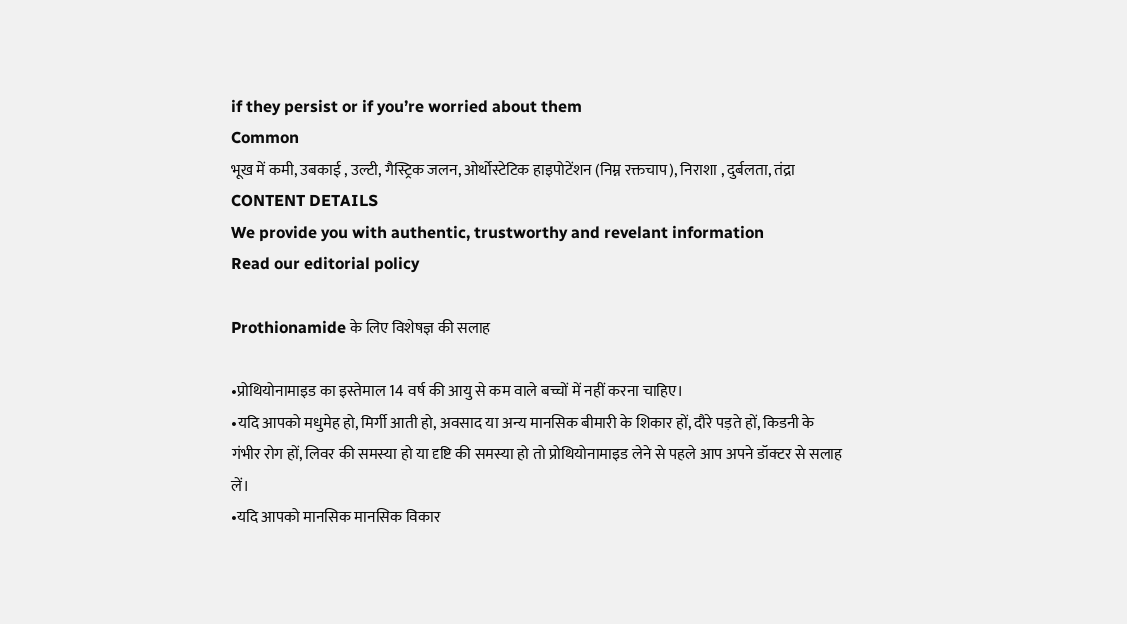if they persist or if you’re worried about them
Common
भूख में कमी, उबकाई , उल्टी, गैस्ट्रिक जलन, ओर्थोस्टेटिक हाइपोटेंशन (निम्न रक्तचाप), निराशा , दुर्बलता, तंद्रा
CONTENT DETAILS
We provide you with authentic, trustworthy and revelant information
Read our editorial policy

Prothionamide के लिए विशेषज्ञ की सलाह

•प्रोथियोनामाइड का इस्तेमाल 14 वर्ष की आयु से कम वाले बच्चों में नहीं करना चाहिए।
•यदि आपको मधुमेह हो, मिर्गी आती हो, अवसाद या अन्य मानसिक बीमारी के शिकार हों, दौरे पड़ते हों, किडनी के गंभीर रोग हों, लिवर की समस्या हो या दृष्टि की समस्या हो तो प्रोथियोनामाइड लेने से पहले आप अपने डॉक्टर से सलाह लें।
•यदि आपको मानसिक मानसिक विकार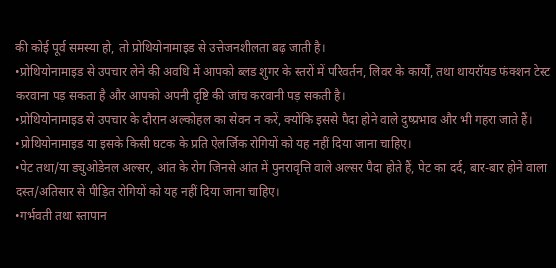की कोई पूर्व समस्या हो, तो प्रोथियोनामाइड से उत्तेजनशीलता बढ़ जाती है।
•प्रोथियोनामाइड से उपचार लेने की अवधि में आपको ब्लड शुगर के स्तरों में परिवर्तन, लिवर के कार्यों, तथा थायरॉयड फंक्शन टेस्ट करवाना पड़ सकता है और आपको अपनी दृष्टि की जांच करवानी पड़ सकती है।
•प्रोथियोनामाइड से उपचार के दौरान अल्कोहल का सेवन न करें, क्योंकि इससे पैदा होने वाले दुष्प्रभाव और भी गहरा जाते हैं।
•प्रोथियोनामाइड या इसके किसी घटक के प्रति ऐलर्जिक रोगियों को यह नहीं दिया जाना चाहिए।
•पेट तथा/या ड्युओडेनल अल्सर, आंत के रोग जिनसे आंत में पुनरावृत्ति वाले अल्सर पैदा होते हैं, पेट का दर्द, बार-बार होने वाला दस्त/अतिसार से पीड़ित रोगियों को यह नहीं दिया जाना चाहिए।
•गर्भवती तथा स्तापान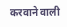करवाने वाली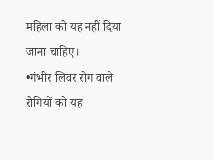महिला को यह नहीं दिया जाना चाहिए।
•गंभीर लिवर रोग वाले रोगियों को यह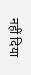नहीं दिया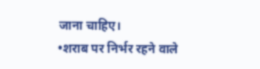जाना चाहिए।
•शराब पर निर्भर रहने वाले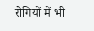रोगियों में भी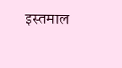इस्तमाल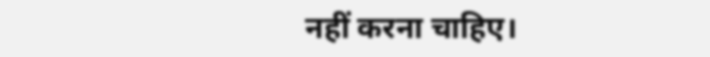नहीं करना चाहिए।